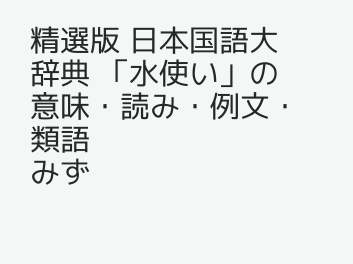精選版 日本国語大辞典 「水使い」の意味・読み・例文・類語
みず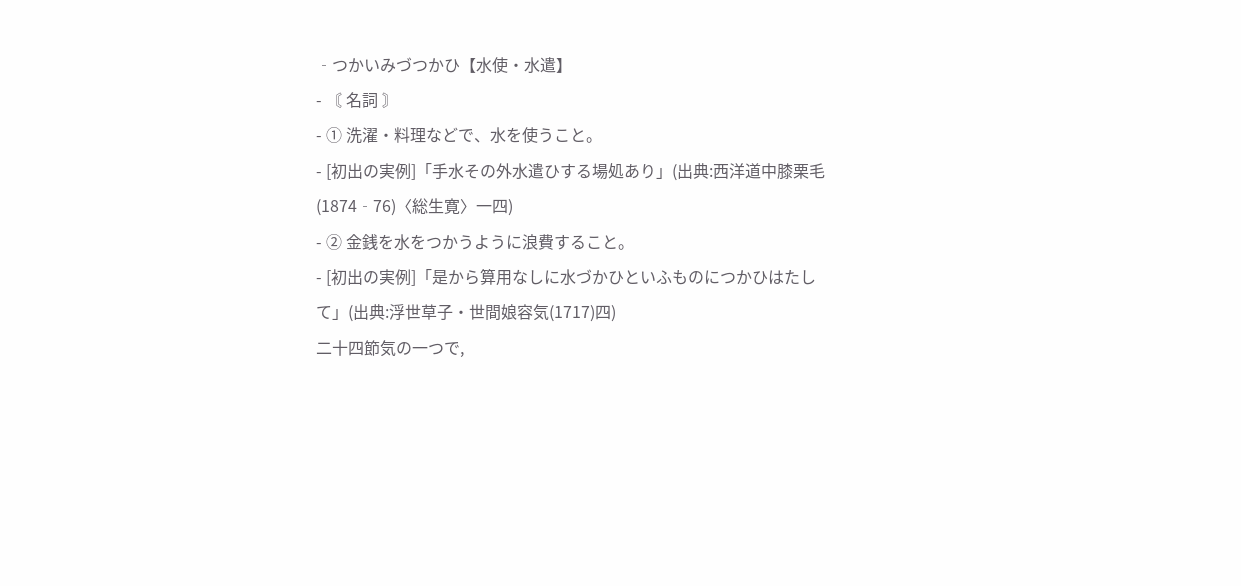‐つかいみづつかひ【水使・水遣】
- 〘 名詞 〙
- ① 洗濯・料理などで、水を使うこと。
- [初出の実例]「手水その外水遣ひする場処あり」(出典:西洋道中膝栗毛(1874‐76)〈総生寛〉一四)
- ② 金銭を水をつかうように浪費すること。
- [初出の実例]「是から算用なしに水づかひといふものにつかひはたして」(出典:浮世草子・世間娘容気(1717)四)
二十四節気の一つで,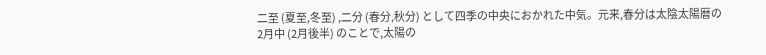二至 (夏至,冬至) ,二分 (春分,秋分) として四季の中央におかれた中気。元来,春分は太陰太陽暦の2月中 (2月後半) のことで,太陽の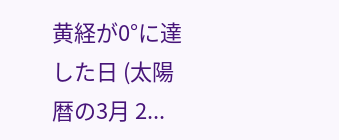黄経が0°に達した日 (太陽暦の3月 2...